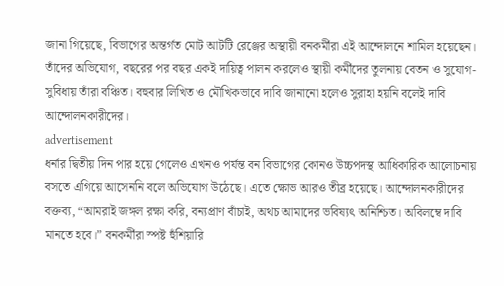জানা গিয়েছে, বিভাগের অন্তর্গত মোট আটটি রেঞ্জের অস্থায়ী বনকর্মীরা এই আন্দোলনে শামিল হয়েছেন। তাঁদের অভিযোগ, বছরের পর বছর একই দায়িত্ব পালন করলেও স্থায়ী কর্মীদের তুলনায় বেতন ও সুযোগ-সুবিধায় তাঁরা বঞ্চিত। বহুবার লিখিত ও মৌখিকভাবে দাবি জানানো হলেও সুরাহা হয়নি বলেই দাবি আন্দোলনকারীদের।
advertisement
ধর্নার দ্বিতীয় দিন পার হয়ে গেলেও এখনও পর্যন্ত বন বিভাগের কোনও উচ্চপদস্থ আধিকারিক আলোচনায় বসতে এগিয়ে আসেননি বলে অভিযোগ উঠেছে। এতে ক্ষোভ আরও তীব্র হয়েছে। আন্দোলনকারীদের বক্তব্য, “আমরাই জঙ্গল রক্ষা করি, বন্যপ্রাণ বাঁচাই, অথচ আমাদের ভবিষ্যৎ অনিশ্চিত। অবিলম্বে দাবি মানতে হবে।” বনকর্মীরা স্পষ্ট হুঁশিয়ারি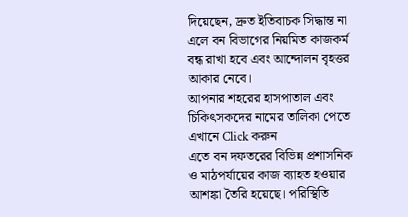দিয়েছেন, দ্রুত ইতিবাচক সিদ্ধান্ত না এলে বন বিভাগের নিয়মিত কাজকর্ম বন্ধ রাখা হবে এবং আন্দোলন বৃহত্তর আকার নেবে।
আপনার শহরের হাসপাতাল এবং চিকিৎসকদের নামের তালিকা পেতে এখানে Click করুন
এতে বন দফতরের বিভিন্ন প্রশাসনিক ও মাঠপর্যায়ের কাজ ব্যাহত হওয়ার আশঙ্কা তৈরি হয়েছে। পরিস্থিতি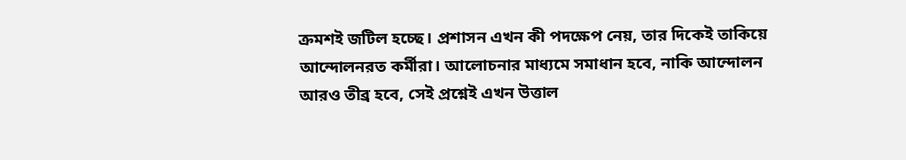ক্রমশই জটিল হচ্ছে। প্রশাসন এখন কী পদক্ষেপ নেয়, তার দিকেই তাকিয়ে আন্দোলনরত কর্মীরা। আলোচনার মাধ্যমে সমাধান হবে, নাকি আন্দোলন আরও তীব্র হবে, সেই প্রশ্নেই এখন উত্তাল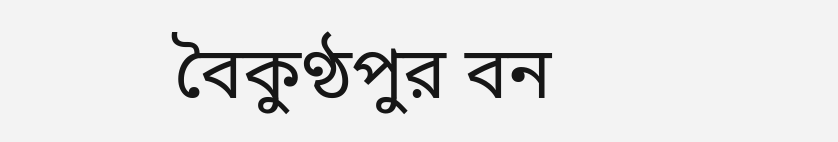বৈকুণ্ঠপুর বন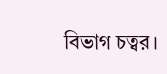বিভাগ চত্বর।